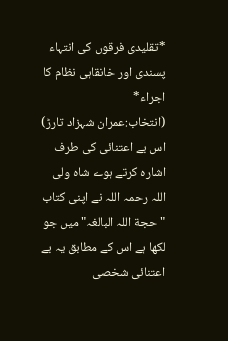*تقلیدی فرقوں کی انتہاء پسندی اور خانقاہی نظام کا اجراء*
(انتخاب:عمران شہزاد تارڑ)
اس بے اعتنائی کی طرف اشارہ کرتے ہوے شاہ ولی اللہ رحمہ اللہ نے اپنی کتاب " حجة اللہ البالغہ" میں جو لکھا ہے اس کے مطابق یہ بے اعتنائی شخصی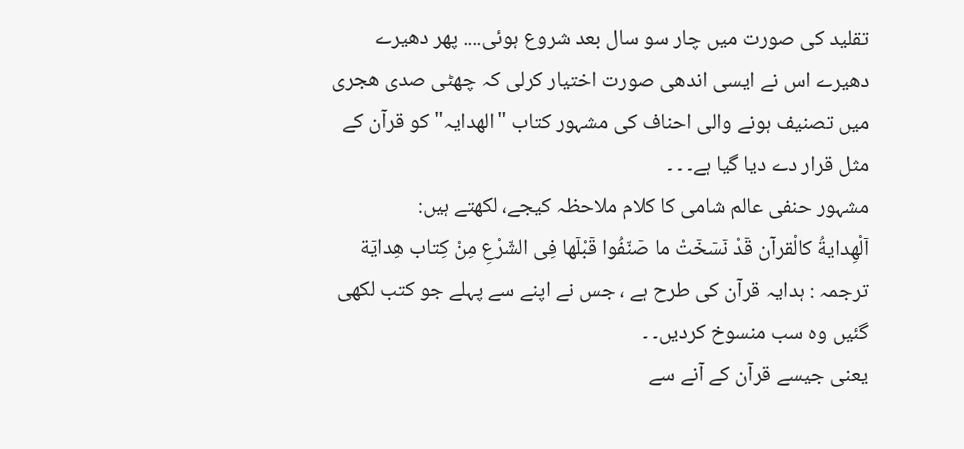تقلید کی صورت میں چار سو سال بعد شروع ہوئی.... پھر دھیرے دھیرے اس نے ایسی اندھی صورت اختیار کرلی کہ چھٹی صدی ھجری میں تصنیف ہونے والی احناف کی مشہور کتاب "الھدایہ" کو قرآن کے مثل قرار دے دیا گیا ہے۔ ۔ ۔
مشہور حنفی عالم شامی کا کلام ملاحظہ کیجے، لکھتے ہیں:
اٙلْھِدایةُ کالْقرآن قٙدْ نٙسٙخٙتْ ما صٙنّفُوا قٙبْلٙھا فِی الشّرْعِ مِنْ کِتاب ھِدایٙة
ترجمہ : ہدایہ قرآن کی طرح ہے ، جس نے اپنے سے پہلے جو کتب لکھی گئیں وہ سب منسوخ کردیں۔ ۔
یعنی جیسے قرآن کے آنے سے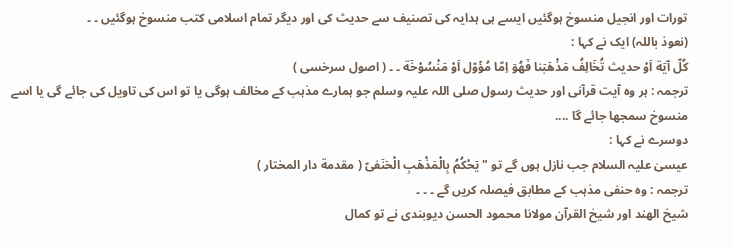تورات اور انجیل منسوخ ہوگئیں ایسے ہی ہدایہ کی تصنیف سے حدیث کی اور دیگر تمام اسلامی کتب منسوخ ہوگئیں ۔ ۔
(نعوذ باللہ) ایک نے کہا :
کُلّ آیٙة اٙوْ حدیث تُخٙالِفُ مٙذْھٙبٙنا فٙھُوٙ اِمّا مُؤٙوّل اٙوْ مٙنْسُوْخٙة ۔ ۔ ( اصول سرخسی )
ترجمہ : ہر وہ آیت قرآنی اور حدیث رسول صلی اللہ علیہ وسلم جو ہمارے مذہب کے مخالف ہوگی یا تو اس کی تاویل کی جائے گی یا اسے منسوخ سمجھا جائے گا ....
دوسرے نے کہا :
عیسیٰ علیہ السلام جب نازل ہوں گے تو " یٙحْکُمُ بِالْمٙذْھٙبِ الْحٙنٙفیّ ( مقدمة دار المختار )
ترجمہ : وہ حنفی مذہب کے مطابق فیصلہ کریں گے ۔ ۔ ۔
شیخ الھند اور شیخ القرآن مولانا محمود الحسن دیوبندی نے تو کمال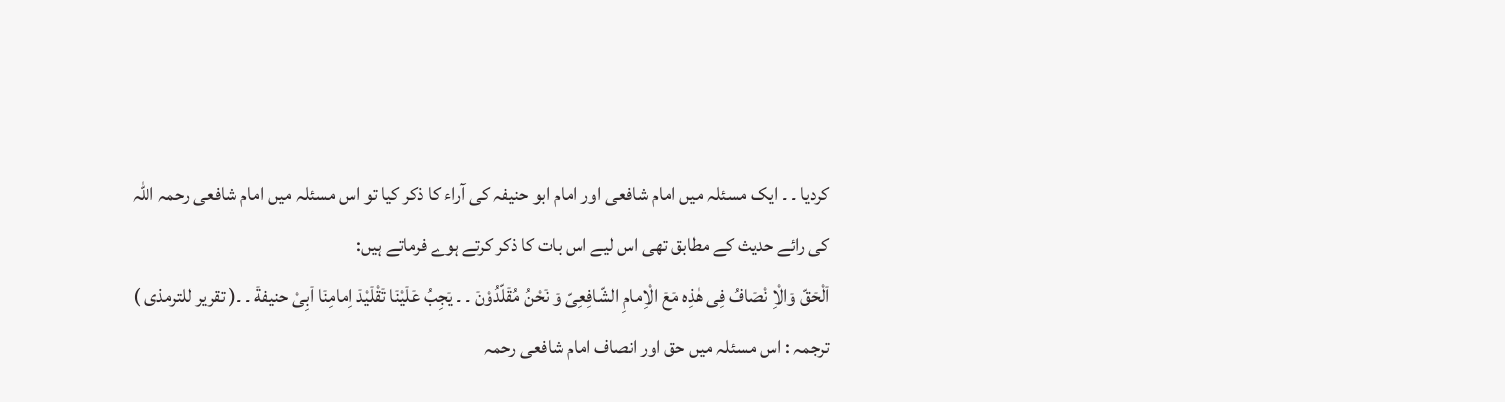کردیا ۔ ۔ ایک مسئلہ میں امام شافعی اور امام ابو حنیفہ کی آراء کا ذکر کیا تو اس مسئلہ میں امام شافعی رحمہ اللہ کی رائے حدیث کے مطابق تھی اس لیے اس بات کا ذکر کرتے ہوے فرماتے ہیں:
اٙلْحٙقّ وٙالْاِ نْصٙافُ فِی ھٰذِہ مٙعٙ الْاِمامِ الشّافِعِیّ وٙ نٙحْنُ مُقٙلّدُوْنٙ ۔ ۔ یٙجِبُ عٙلٙیْنٙا تٙقْلٙیْدٙ اِمامِنٙا اٙبِیْ حنیفةٙ ۔ ۔( تقریر للترمذی )
ترجمہ : اس مسئلہ میں حق اور انصاف امام شافعی رحمہ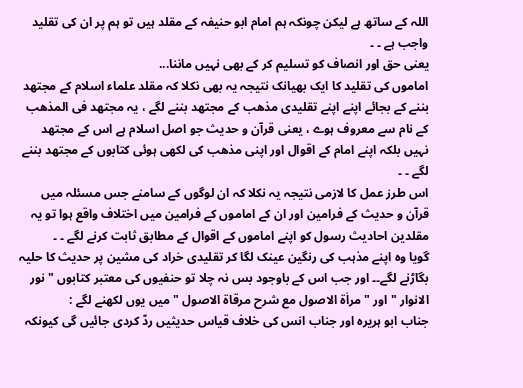اللہ کے ساتھ ہے لیکن چونکہ ہم امام ابو حنیفہ کے مقلد ہیں تو ہم پر ان کی تقلید واجب ہے ۔ ۔
یعنی حق اور انصاف کو تسلیم کر کے بھی نہیں ماننا...
اماموں کی تقلید کا ایک بھیانک نتیجہ یہ بھی نکلا کہ مقلد علماء اسلام کے مجتھد بننے کے بجائے اپنے اپنے تقلیدی مذھب کے مجتھد بننے لگے ، یہ مجتھد فی المذھب کے نام سے معروف ہوے ، یعنی قرآن و حدیث جو اصل اسلام ہے اس کے مجتھد نہیں بلکہ اپنے امام کے اقوال اور اپنی مذھب کی لکھی ہوئی کتابوں کے مجتھد بننے لگے ۔ ۔
اس طرز عمل کا لازمی نتیجہ یہ نکلا کہ ان لوگوں کے سامنے جس مسئلہ میں قرآن و حدیث کے فرامین اور ان کے اماموں کے فرامین میں اختلاف واقع ہوا تو یہ مقلدین احادیث رسول کو اپنے اماموں کے اقوال کے مطابق ثابت کرنے لگے ۔ ۔
گویا وہ اپنے مذہب کی رنگین عینک لگا کر تقلیدی خراد کی مشین پر حدیث کا حلیہ بگاڑنے لگے۔۔ اور جب اس کے باوجود بس نہ چلا تو حنفیوں کی معتبر کتابوں " نور الانوار " اور " مراٰة الاصول مع شرح مرقاة الاصول " میں یوں لکھنے لگے :
جناب ابو ہریرہ اور جناب انس کی خلاف قیاس حدیثیں ردّ کردی جائیں گی کیونکہ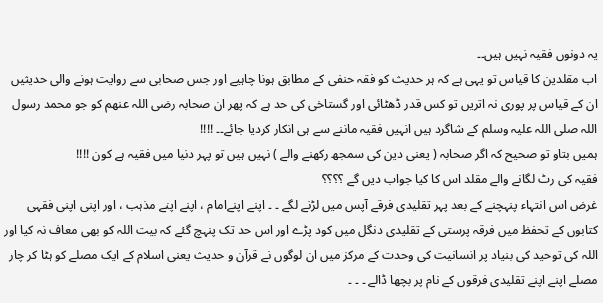یہ دونوں فقیہ نہیں ہیں۔۔
اب مقلدین کا قیاس تو یہی ہے کہ ہر حدیث کو فقہ حنفی کے مطابق ہونا چاہیے اور جس صحابی سے روایت ہونے والی حدیثیں ان کے قیاس پر پوری نہ اتریں تو کس قدر ڈھٹائی اور گستاخی کی حد ہے کہ پھر ان صحابہ رضی اللہ عنھم کو جو محمد رسول اللہ صلی اللہ علیہ وسلم کے شاگرد ہیں انہیں فقیہ ماننے سے ہی انکار کردیا جائے۔۔ !!!!
ہمیں بتاو تو صحیح کہ اگر صحابہ ( یعنی دین کی سمجھ رکھنے والے ) نہیں ہیں تو پہر دنیا میں فقیہ ہے کون !!!!
فقیہ کی رٹ لگانے والے مقلد اس کا کیا جواب دیں گے ؟؟؟؟
غرض اس انتہاء پنہچنے کے بعد پہر تقلیدی فرقے آپس میں لڑنے لگے ۔ ۔ اپنے اپنےامام ، اپنے اپنے مذہب ، اور اپنی اپنی فقہی کتابوں کے تحفظ میں فرقہ پرستی کے تقلیدی دنگل میں کود پڑے اور اس حد تک پنہچ گئے کہ بیت اللہ کو بھی معاف نہ کیا اور اللہ کی توحید کی بنیاد پر انسانیت کی وحدت کے مرکز میں ان لوگوں نے قرآن و حدیث یعنی اسلام کے ایک مصلے کو ہٹا کر چار مصلے اپنے اپنے تقلیدی فرقوں کے نام پر بچھا ڈالے ۔ ۔ ۔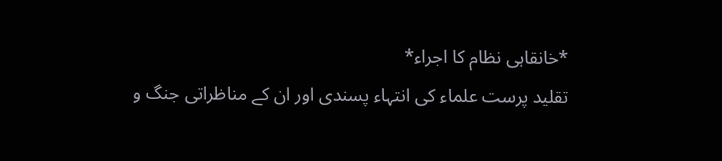*خانقاہی نظام کا اجراء*
تقلید پرست علماء کی انتہاء پسندی اور ان کے مناظراتی جنگ و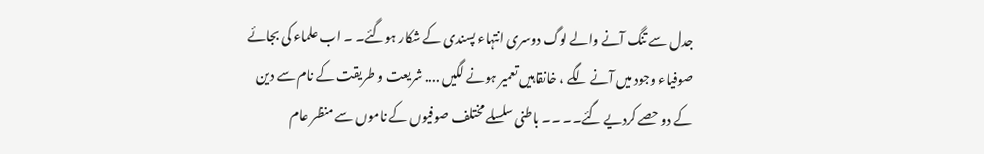جدل سے تنگ آنے والے لوگ دوسری انتہاء پسندی کے شکار ہوگئے۔ ۔ اب علماء کی بجائے صوفیاء وجود میں آنے لگے ، خانقاہیں تعمیر ہونے لگیں .... شریعت و طریقت کے نام سے دین کے دو حصے کردیے گئے۔۔ ۔۔ باطنی سلسلے مختلف صوفیوں کے ناموں سے منظر عام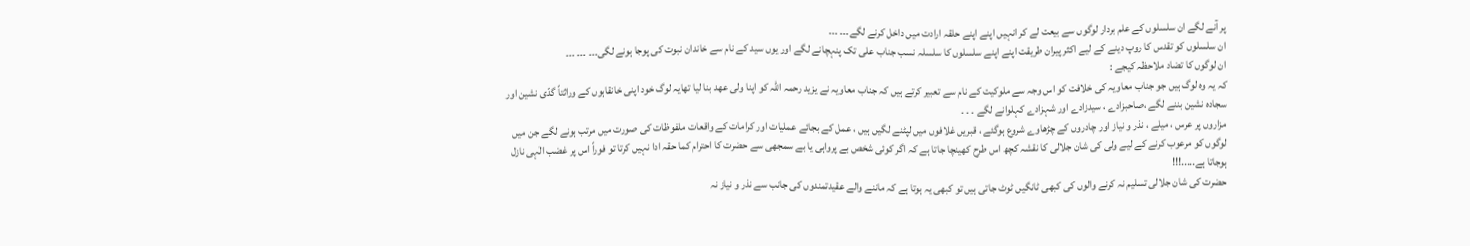پر آنے لگے ان سلسلوں کے علم بردار لوگوں سے بیعت لے کر انہیں اپنے اپنے حلقہ ارادت میں داخل کرنے لگے۔۔۔ ۔۔۔
ان سلسلوں کو تقدس کا روپ دینے کے لیے اکثر پیران طریقت اپنے اپنے سلسلوں کا سلسلہ نسب جناب علی تک پنہچانے لگے اور یوں سید کے نام سے خاندان نبوت کی پوجا ہونے لگی۔۔۔ ۔۔۔ ۔۔۔
ان لوگوں کا تضاد ملاحظہ کیجے :
کہ یہ وہ لوگ ہیں جو جناب معاویہ کی خلافت کو اس وجہ سے ملوکیت کے نام سے تعبیر کرتے ہیں کہ جناب معاویہ نے یزید رحمہ اللہ کو اپنا ولی عھد بنا لیا تھایہ لوگ خود اپنی خانقاہوں کے وراثتاً گدّی نشین اور سجادہ نشین بننے لگے ،صاحبزادے ، سیدزادے اور شہزادے کہلوانے لگے ۔ ۔ ۔
مزاروں پر عرس ، میلے ، نذر و نیاز اور چادروں کے چڑھاوے شروع ہوگئے ، قبریں غلافوں میں لپٹنے لگیں ہیں ، عمل کے بجائے عملیات اور کرامات کے واقعات ملفوظات کی صورت میں مرتب ہونے لگے جن میں لوگوں کو مرعوب کرنے کے لیے ولی کی شان جلالی کا نقشہ کچھ اس طرح کھینچا جاتا ہے کہ اگر کوئی شخص بے پرواہی یا بے سمجھی سے حضرت کا احترام کما حقہ ادا نہیں کرتا تو فوراً اس پر غضب الٰہی نازل ہوجاتا ہے.....!!!
حضرت کی شان جلالی تسلیم نہ کرنے والوں کی کبھی ٹانگیں ٹوٹ جاتی ہیں تو کبھی یہ ہوتا ہے کہ ماننے والے عقیدتمندوں کی جانب سے نذر و نیاز نہ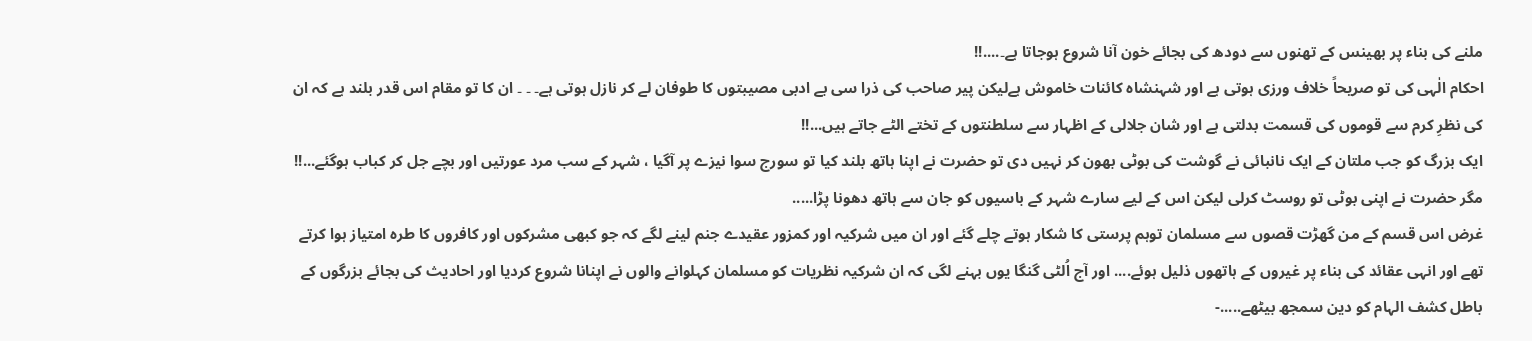ملنے کی بناء پر بھینس کے تھنوں سے دودھ کی بجائے خون آنا شروع ہوجاتا ہے۔....!!
احکام الٰہی کی تو صریحاً خلاف ورزی ہوتی ہے اور شہنشاہ کائنات خاموش ہےلیکن پیر صاحب کی ذرا سی بے ادبی مصیبتوں کا طوفان لے کر نازل ہوتی ہے۔ ۔ ۔ ان کا تو مقام اس قدر بلند ہے کہ ان کی نظرِ کرم سے قوموں کی قسمت بدلتی ہے اور شان جلالی کے اظہار سے سلطنتوں کے تختے الٹے جاتے ہیں...!!
ایک بزرگ کو جب ملتان کے ایک نانبائی نے گوشت کی بوٹی بھون کر نہیں دی تو حضرت نے اپنا ہاتھ بلند کیا تو سورج سوا نیزے پر آگیا ، شہر کے سب مرد عورتیں اور بچے جل کر کباب ہوگئے...!! مگر حضرت نے اپنی بوٹی تو روسٹ کرلی لیکن اس کے لیے سارے شہر کے باسیوں کو جان سے ہاتھ دھونا پڑا.....
غرض اس قسم کے من گھڑت قصوں سے مسلمان توہم پرستی کا شکار ہوتے چلے گئے اور ان میں شرکیہ اور کمزور عقیدے جنم لینے لگے کہ جو کبھی مشرکوں اور کافروں کا طرہ امتیاز ہوا کرتے تھے اور انہی عقائد کی بناء پر غیروں کے ہاتھوں ذلیل ہوئے.... اور آج اُلٹی گنگا یوں بہنے لگی کہ ان شرکیہ نظریات کو مسلمان کہلوانے والوں نے اپنانا شروع کردیا اور احادیث کی بجائے بزرگوں کے باطل کشف الہام کو دین سمجھ بیٹھے.....-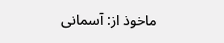ماخوذ از: آسمانی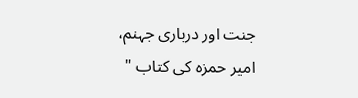جنت اور درباری جہنم،
امیر حمزہ کی کتاب "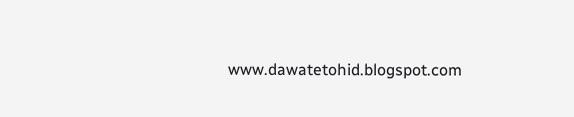www.dawatetohid.blogspot.com